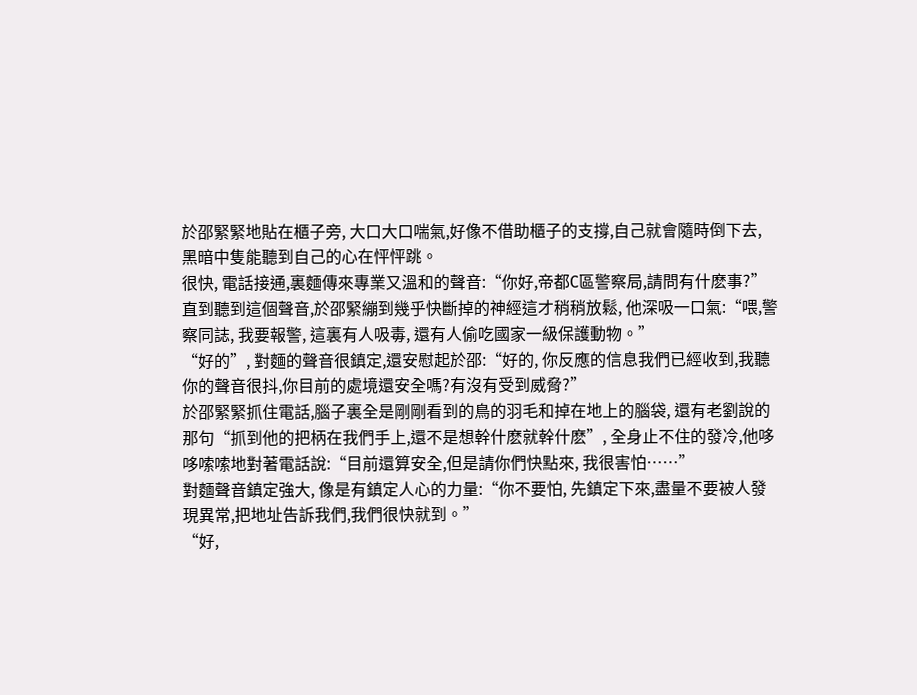於邵緊緊地貼在櫃子旁, 大口大口喘氣,好像不借助櫃子的支撐,自己就會隨時倒下去, 黑暗中隻能聽到自己的心在怦怦跳。
很快, 電話接通,裏麵傳來專業又溫和的聲音:“你好,帝都C區警察局,請問有什麽事?”
直到聽到這個聲音,於邵緊繃到幾乎快斷掉的神經這才稍稍放鬆, 他深吸一口氣:“喂,警察同誌, 我要報警, 這裏有人吸毒, 還有人偷吃國家一級保護動物。”
“好的”, 對麵的聲音很鎮定,還安慰起於邵:“好的, 你反應的信息我們已經收到,我聽你的聲音很抖,你目前的處境還安全嗎?有沒有受到威脅?”
於邵緊緊抓住電話,腦子裏全是剛剛看到的鳥的羽毛和掉在地上的腦袋, 還有老劉說的那句“抓到他的把柄在我們手上,還不是想幹什麽就幹什麽”, 全身止不住的發冷,他哆哆嗦嗦地對著電話說:“目前還算安全,但是請你們快點來, 我很害怕……”
對麵聲音鎮定強大, 像是有鎮定人心的力量:“你不要怕, 先鎮定下來,盡量不要被人發現異常,把地址告訴我們,我們很快就到。”
“好,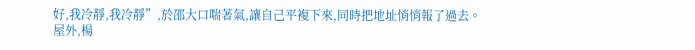好,我冷靜,我冷靜”,於邵大口喘著氣,讓自己平複下來,同時把地址悄悄報了過去。
屋外,楊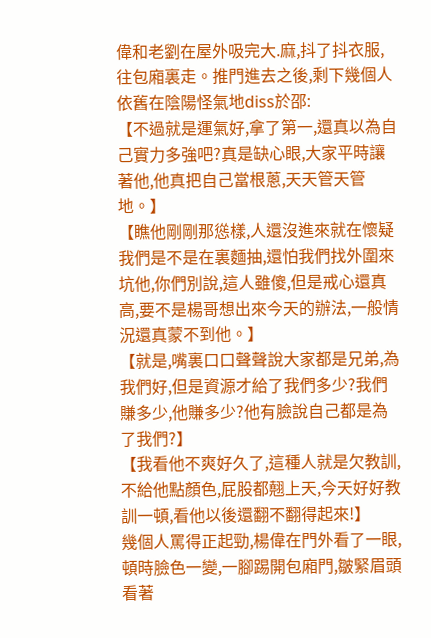偉和老劉在屋外吸完大.麻,抖了抖衣服,往包廂裏走。推門進去之後,剩下幾個人依舊在陰陽怪氣地diss於邵:
【不過就是運氣好,拿了第一,還真以為自己實力多強吧?真是缺心眼,大家平時讓著他,他真把自己當根蔥,天天管天管地。】
【瞧他剛剛那慫樣,人還沒進來就在懷疑我們是不是在裏麵抽,還怕我們找外圍來坑他,你們別說,這人雖傻,但是戒心還真高,要不是楊哥想出來今天的辦法,一般情況還真蒙不到他。】
【就是,嘴裏口口聲聲說大家都是兄弟,為我們好,但是資源才給了我們多少?我們賺多少,他賺多少?他有臉說自己都是為了我們?】
【我看他不爽好久了,這種人就是欠教訓,不給他點顏色,屁股都翹上天,今天好好教訓一頓,看他以後還翻不翻得起來!】
幾個人罵得正起勁,楊偉在門外看了一眼,頓時臉色一變,一腳踢開包廂門,皺緊眉頭看著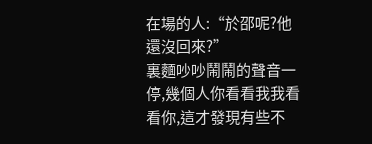在場的人:“於邵呢?他還沒回來?”
裏麵吵吵鬧鬧的聲音一停,幾個人你看看我我看看你,這才發現有些不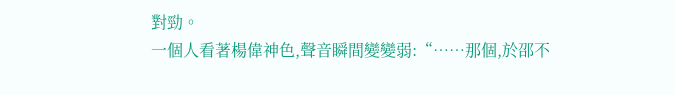對勁。
一個人看著楊偉神色,聲音瞬間變變弱:“……那個,於邵不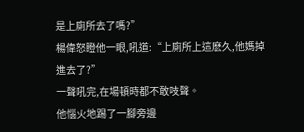是上廁所去了嗎?”
楊偉怒瞪他一眼,吼道:“上廁所上這麽久,他媽掉進去了?”
一聲吼完,在場頓時都不敢吱聲。
他惱火地踢了一腳旁邊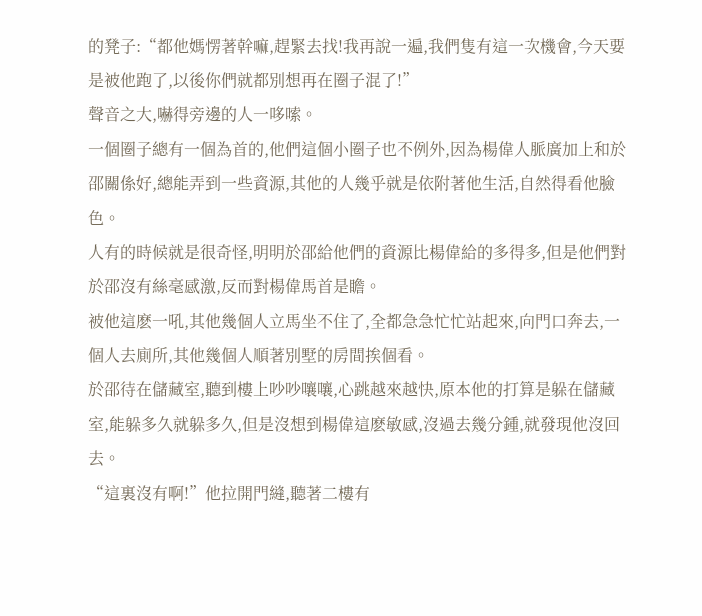的凳子:“都他媽愣著幹嘛,趕緊去找!我再說一遍,我們隻有這一次機會,今天要是被他跑了,以後你們就都別想再在圈子混了!”
聲音之大,嚇得旁邊的人一哆嗦。
一個圈子總有一個為首的,他們這個小圈子也不例外,因為楊偉人脈廣加上和於邵關係好,總能弄到一些資源,其他的人幾乎就是依附著他生活,自然得看他臉色。
人有的時候就是很奇怪,明明於邵給他們的資源比楊偉給的多得多,但是他們對於邵沒有絲毫感激,反而對楊偉馬首是瞻。
被他這麽一吼,其他幾個人立馬坐不住了,全都急急忙忙站起來,向門口奔去,一個人去廁所,其他幾個人順著別墅的房間挨個看。
於邵待在儲藏室,聽到樓上吵吵嚷嚷,心跳越來越快,原本他的打算是躲在儲藏室,能躲多久就躲多久,但是沒想到楊偉這麽敏感,沒過去幾分鍾,就發現他沒回去。
“這裏沒有啊!”他拉開門縫,聽著二樓有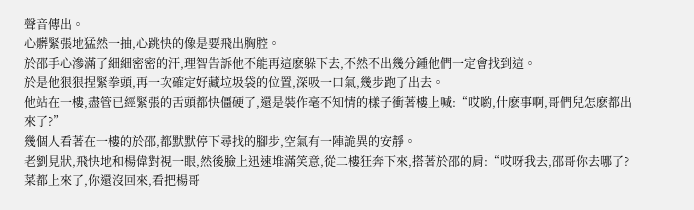聲音傳出。
心髒緊張地猛然一抽,心跳快的像是要飛出胸腔。
於邵手心滲滿了細細密密的汗,理智告訴他不能再這麽躲下去,不然不出幾分鍾他們一定會找到這。
於是他狠狠捏緊拳頭,再一次確定好藏垃圾袋的位置,深吸一口氣,幾步跑了出去。
他站在一樓,盡管已經緊張的舌頭都快僵硬了,還是裝作毫不知情的樣子衝著樓上喊:“哎喲,什麽事啊,哥們兒怎麽都出來了?”
幾個人看著在一樓的於邵,都默默停下尋找的腳步,空氣有一陣詭異的安靜。
老劉見狀,飛快地和楊偉對視一眼,然後臉上迅速堆滿笑意,從二樓狂奔下來,搭著於邵的肩:“哎呀我去,邵哥你去哪了?菜都上來了,你還沒回來,看把楊哥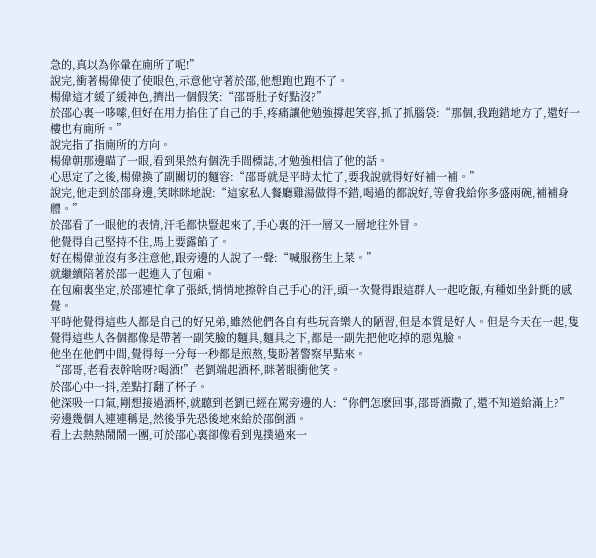急的,真以為你暈在廁所了呢!”
說完,衝著楊偉使了使眼色,示意他守著於邵,他想跑也跑不了。
楊偉這才緩了緩神色,擠出一個假笑:“邵哥肚子好點沒?”
於邵心裏一哆嗦,但好在用力掐住了自己的手,疼痛讓他勉強撐起笑容,抓了抓腦袋:“那個,我跑錯地方了,還好一樓也有廁所。”
說完指了指廁所的方向。
楊偉朝那邊瞄了一眼,看到果然有個洗手間標誌,才勉強相信了他的話。
心思定了之後,楊偉換了副關切的麵容:“邵哥就是平時太忙了,要我說就得好好補一補。”
說完,他走到於邵身邊,笑眯眯地說:“這家私人餐廳雞湯做得不錯,喝過的都說好,等會我給你多盛兩碗,補補身體。”
於邵看了一眼他的表情,汗毛都快豎起來了,手心裏的汗一層又一層地往外冒。
他覺得自己堅持不住,馬上要露餡了。
好在楊偉並沒有多注意他,跟旁邊的人說了一聲:“喊服務生上菜。”
就繼續陪著於邵一起進入了包廂。
在包廂裏坐定,於邵連忙拿了張紙,悄悄地擦幹自己手心的汗,頭一次覺得跟這群人一起吃飯,有種如坐針氈的感覺。
平時他覺得這些人都是自己的好兄弟,雖然他們各自有些玩音樂人的陋習,但是本質是好人。但是今天在一起,隻覺得這些人各個都像是帶著一副笑臉的麵具,麵具之下,都是一副先把他吃掉的惡鬼臉。
他坐在他們中間,覺得每一分每一秒都是煎熬,隻盼著警察早點來。
“邵哥,老看表幹啥呀?喝酒!”老劉端起酒杯,眯著眼衝他笑。
於邵心中一抖,差點打翻了杯子。
他深吸一口氣,剛想接過酒杯,就聽到老劉已經在罵旁邊的人:“你們怎麽回事,邵哥酒撒了,還不知道給滿上?”
旁邊幾個人連連稱是,然後爭先恐後地來給於邵倒酒。
看上去熱熱鬧鬧一團,可於邵心裏卻像看到鬼撲過來一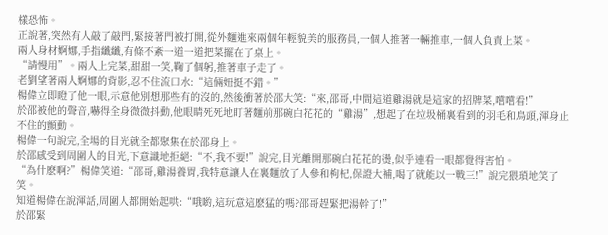樣恐怖。
正說著,突然有人敲了敲門,緊接著門被打開,從外麵進來兩個年輕貌美的服務員,一個人推著一輛推車,一個人負責上菜。
兩人身材婀娜,手指纖纖,有條不紊一道一道把菜擺在了桌上。
“請慢用”。兩人上完菜,甜甜一笑,鞠了個躬,推著車子走了。
老劉望著兩人婀娜的背影,忍不住流口水:“這倆妞挺不錯。”
楊偉立即瞪了他一眼,示意他別想那些有的沒的,然後衝著於邵大笑:“來,邵哥,中間這道雞湯就是這家的招牌菜,嚐嚐看!”
於邵被他的聲音,嚇得全身微微抖動,他眼睛死死地盯著麵前那碗白花花的“雞湯”,想起了在垃圾桶裏看到的羽毛和鳥頭,渾身止不住的顫動。
楊偉一句說完,全場的目光就全都聚集在於邵身上。
於邵感受到周圍人的目光,下意識地拒絕:“不,我不要!”說完,目光離開那碗白花花的燙,似乎連看一眼都覺得害怕。
“為什麽啊?”楊偉笑道:“邵哥,雞湯養胃,我特意讓人在裏麵放了人參和枸杞,保證大補,喝了就能以一戰三!”說完猥瑣地笑了笑。
知道楊偉在說渾話,周圍人都開始起哄:“哦喲,這玩意這麽猛的嗎?邵哥趕緊把湯幹了!”
於邵緊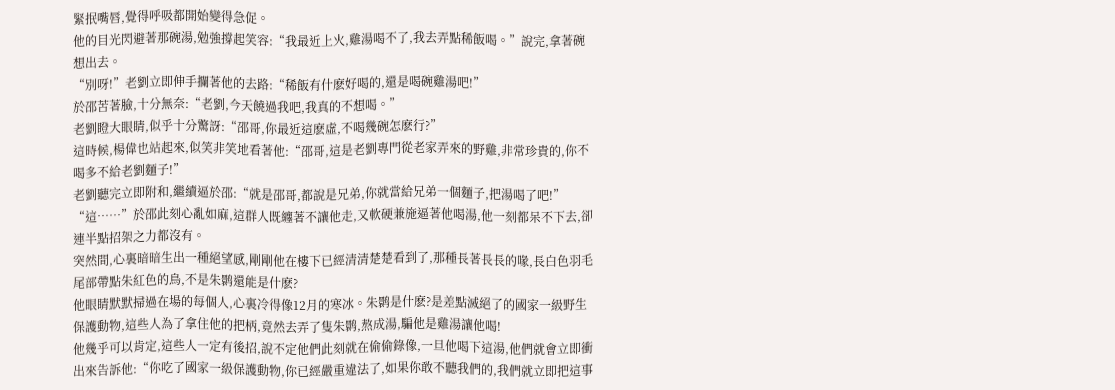緊抿嘴唇,覺得呼吸都開始變得急促。
他的目光閃避著那碗湯,勉強撐起笑容:“我最近上火,雞湯喝不了,我去弄點稀飯喝。”說完,拿著碗想出去。
“別呀!”老劉立即伸手攔著他的去路:“稀飯有什麽好喝的,還是喝碗雞湯吧!”
於邵苦著臉,十分無奈:“老劉,今天饒過我吧,我真的不想喝。”
老劉瞪大眼睛,似乎十分驚訝:“邵哥,你最近這麽虛,不喝幾碗怎麽行?”
這時候,楊偉也站起來,似笑非笑地看著他:“邵哥,這是老劉專門從老家弄來的野雞,非常珍貴的,你不喝多不給老劉麵子!”
老劉聽完立即附和,繼續逼於邵:“就是邵哥,都說是兄弟,你就當給兄弟一個麵子,把湯喝了吧!”
“這……”於邵此刻心亂如麻,這群人既纏著不讓他走,又軟硬兼施逼著他喝湯,他一刻都呆不下去,卻連半點招架之力都沒有。
突然間,心裏暗暗生出一種絕望感,剛剛他在樓下已經清清楚楚看到了,那種長著長長的喙,長白色羽毛尾部帶點朱紅色的鳥,不是朱鹮還能是什麽?
他眼睛默默掃過在場的每個人,心裏冷得像12月的寒冰。朱鹮是什麽?是差點滅絕了的國家一級野生保護動物,這些人為了拿住他的把柄,竟然去弄了隻朱鹮,熬成湯,騙他是雞湯讓他喝!
他幾乎可以肯定,這些人一定有後招,說不定他們此刻就在偷偷錄像,一旦他喝下這湯,他們就會立即衝出來告訴他:“你吃了國家一級保護動物,你已經嚴重違法了,如果你敢不聽我們的,我們就立即把這事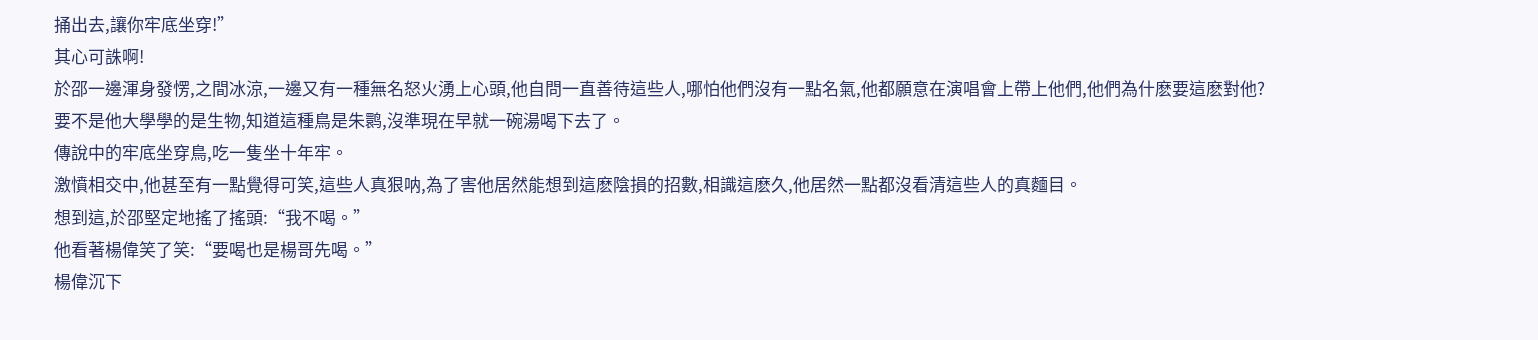捅出去,讓你牢底坐穿!”
其心可誅啊!
於邵一邊渾身發愣,之間冰涼,一邊又有一種無名怒火湧上心頭,他自問一直善待這些人,哪怕他們沒有一點名氣,他都願意在演唱會上帶上他們,他們為什麽要這麽對他?
要不是他大學學的是生物,知道這種鳥是朱鹮,沒準現在早就一碗湯喝下去了。
傳說中的牢底坐穿鳥,吃一隻坐十年牢。
激憤相交中,他甚至有一點覺得可笑,這些人真狠呐,為了害他居然能想到這麽陰損的招數,相識這麽久,他居然一點都沒看清這些人的真麵目。
想到這,於邵堅定地搖了搖頭:“我不喝。”
他看著楊偉笑了笑:“要喝也是楊哥先喝。”
楊偉沉下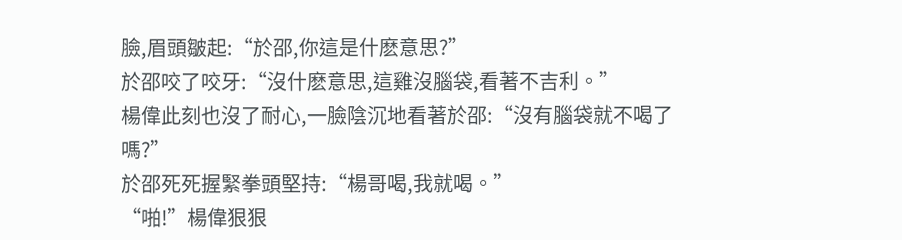臉,眉頭皺起:“於邵,你這是什麽意思?”
於邵咬了咬牙:“沒什麽意思,這雞沒腦袋,看著不吉利。”
楊偉此刻也沒了耐心,一臉陰沉地看著於邵:“沒有腦袋就不喝了嗎?”
於邵死死握緊拳頭堅持:“楊哥喝,我就喝。”
“啪!”楊偉狠狠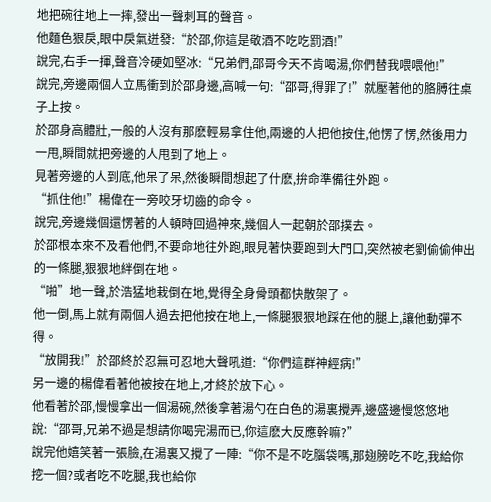地把碗往地上一摔,發出一聲刺耳的聲音。
他麵色狠戾,眼中戾氣迸發:“於邵,你這是敬酒不吃吃罰酒!”
說完,右手一揮,聲音冷硬如堅冰:“兄弟們,邵哥今天不肯喝湯,你們替我喂喂他!”
說完,旁邊兩個人立馬衝到於邵身邊,高喊一句:“邵哥,得罪了!”就壓著他的胳膊往桌子上按。
於邵身高體壯,一般的人沒有那麽輕易拿住他,兩邊的人把他按住,他愣了愣,然後用力一甩,瞬間就把旁邊的人甩到了地上。
見著旁邊的人到底,他呆了呆,然後瞬間想起了什麽,拚命準備往外跑。
“抓住他!”楊偉在一旁咬牙切齒的命令。
說完,旁邊幾個還愣著的人頓時回過神來,幾個人一起朝於邵撲去。
於邵根本來不及看他們,不要命地往外跑,眼見著快要跑到大門口,突然被老劉偷偷伸出的一條腿,狠狠地絆倒在地。
“啪”地一聲,於浩猛地栽倒在地,覺得全身骨頭都快散架了。
他一倒,馬上就有兩個人過去把他按在地上,一條腿狠狠地踩在他的腿上,讓他動彈不得。
“放開我!”於邵終於忍無可忍地大聲吼道:“你們這群神經病!”
另一邊的楊偉看著他被按在地上,才終於放下心。
他看著於邵,慢慢拿出一個湯碗,然後拿著湯勺在白色的湯裏攪弄,邊盛邊慢悠悠地說:“邵哥,兄弟不過是想請你喝完湯而已,你這麽大反應幹嘛?”
說完他嬉笑著一張臉,在湯裏又攪了一陣:“你不是不吃腦袋嗎,那翅膀吃不吃,我給你挖一個?或者吃不吃腿,我也給你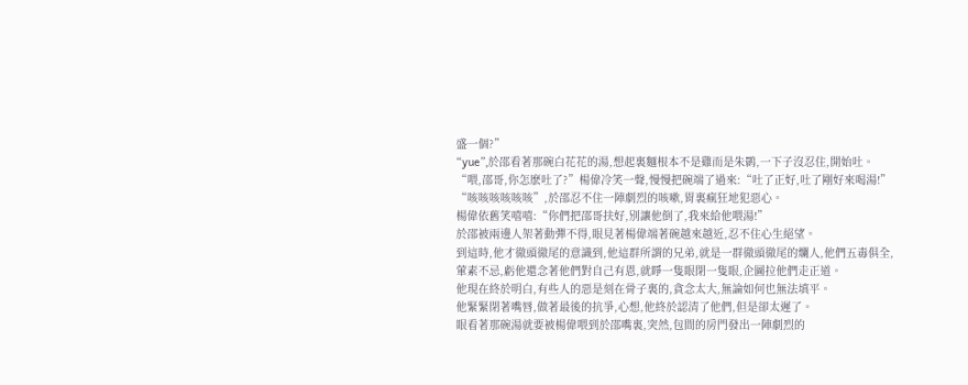盛一個?”
“yue”,於邵看著那碗白花花的湯,想起裏麵根本不是雞而是朱鹮,一下子沒忍住,開始吐。
“喂,邵哥,你怎麽吐了?”楊偉冷笑一聲,慢慢把碗端了過來:“吐了正好,吐了剛好來喝湯!”
“咳咳咳咳咳咳”,於邵忍不住一陣劇烈的咳嗽,胃裏瘋狂地犯惡心。
楊偉依舊笑嘻嘻:“你們把邵哥扶好,別讓他倒了,我來給他喂湯!”
於邵被兩邊人架著動彈不得,眼見著楊偉端著碗越來越近,忍不住心生絕望。
到這時,他才徹頭徹尾的意識到,他這群所謂的兄弟,就是一群徹頭徹尾的爛人,他們五毒俱全,葷素不忌,虧他還念著他們對自己有恩,就睜一隻眼閉一隻眼,企圖拉他們走正道。
他現在終於明白,有些人的惡是刻在骨子裏的,貪念太大,無論如何也無法填平。
他緊緊閉著嘴唇,做著最後的抗爭,心想,他終於認清了他們,但是卻太遲了。
眼看著那碗湯就要被楊偉喂到於邵嘴裏,突然,包間的房門發出一陣劇烈的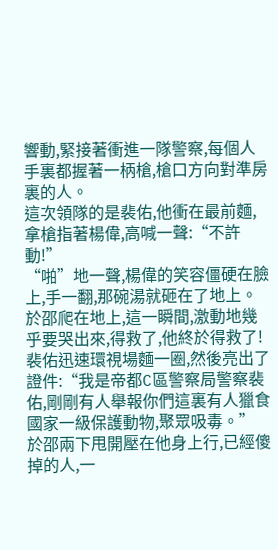響動,緊接著衝進一隊警察,每個人手裏都握著一柄槍,槍口方向對準房裏的人。
這次領隊的是裴佑,他衝在最前麵,拿槍指著楊偉,高喊一聲:“不許動!”
“啪”地一聲,楊偉的笑容僵硬在臉上,手一翻,那碗湯就砸在了地上。
於邵爬在地上,這一瞬間,激動地幾乎要哭出來,得救了,他終於得救了!
裴佑迅速環視場麵一圈,然後亮出了證件:“我是帝都C區警察局警察裴佑,剛剛有人舉報你們這裏有人獵食國家一級保護動物,聚眾吸毒。”
於邵兩下甩開壓在他身上行,已經傻掉的人,一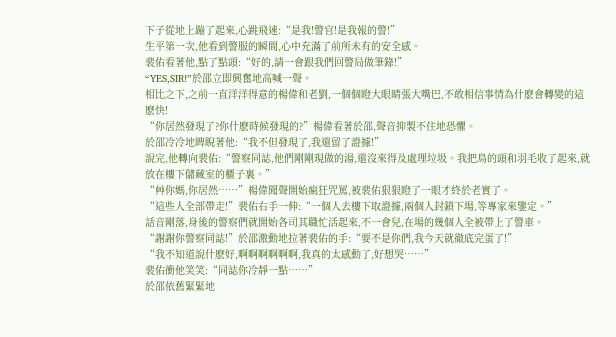下子從地上蹦了起來,心跳飛速:“是我!警官!是我報的警!”
生平第一次,他看到警服的瞬間,心中充滿了前所未有的安全感。
裴佑看著他,點了點頭:“好的,請一會跟我們回警局做筆錄!”
“YES,SIR!”於邵立即興奮地高喊一聲。
相比之下,之前一直洋洋得意的楊偉和老劉,一個個瞪大眼睛張大嘴巴,不敢相信事情為什麽會轉變的這麽快!
“你居然發現了?你什麽時候發現的?”楊偉看著於邵,聲音抑製不住地恐懼。
於邵冷冷地睥睨著他:“我不但發現了,我還留了證據!”
說完,他轉向裴佑:“警察同誌,他們剛剛現做的湯,還沒來得及處理垃圾。我把鳥的頭和羽毛收了起來,就放在樓下儲藏室的櫃子裏。”
“艸你媽,你居然……”楊偉聞聲開始瘋狂咒罵,被裴佑狠狠瞪了一眼才終於老實了。
“這些人全部帶走!”裴佑右手一伸:“一個人去樓下取證據,兩個人封鎖下場,等專家來鑒定。”
話音剛落,身後的警察們就開始各司其職忙活起來,不一會兒,在場的幾個人全被帶上了警車。
“謝謝你警察同誌!”於邵激動地拉著裴佑的手:“要不是你們,我今天就徹底完蛋了!”
“我不知道說什麽好,啊啊啊啊啊啊,我真的太感動了,好想哭……”
裴佑衝他笑笑:“同誌你冷靜一點……”
於邵依舊緊緊地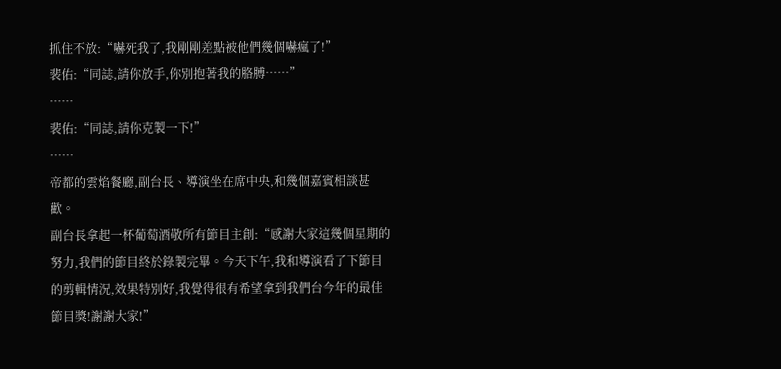抓住不放:“嚇死我了,我剛剛差點被他們幾個嚇瘋了!”
裴佑:“同誌,請你放手,你別抱著我的胳膊……”
……
裴佑:“同誌,請你克製一下!”
……
帝都的雲焰餐廳,副台長、導演坐在席中央,和幾個嘉賓相談甚歡。
副台長拿起一杯葡萄酒敬所有節目主創:“感謝大家這幾個星期的努力,我們的節目終於錄製完畢。今天下午,我和導演看了下節目的剪輯情況,效果特別好,我覺得很有希望拿到我們台今年的最佳節目獎!謝謝大家!”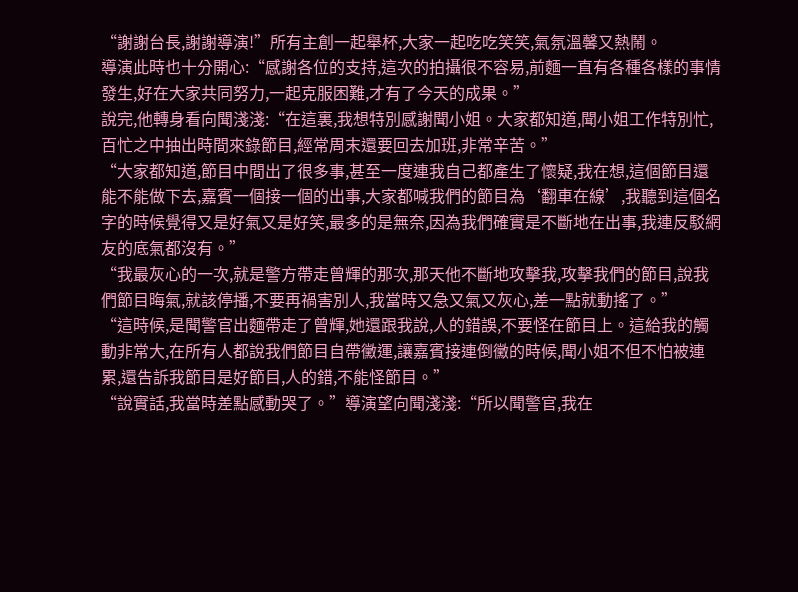“謝謝台長,謝謝導演!”所有主創一起舉杯,大家一起吃吃笑笑,氣氛溫馨又熱鬧。
導演此時也十分開心:“感謝各位的支持,這次的拍攝很不容易,前麵一直有各種各樣的事情發生,好在大家共同努力,一起克服困難,才有了今天的成果。”
說完,他轉身看向聞淺淺:“在這裏,我想特別感謝聞小姐。大家都知道,聞小姐工作特別忙,百忙之中抽出時間來錄節目,經常周末還要回去加班,非常辛苦。”
“大家都知道,節目中間出了很多事,甚至一度連我自己都產生了懷疑,我在想,這個節目還能不能做下去,嘉賓一個接一個的出事,大家都喊我們的節目為‘翻車在線’,我聽到這個名字的時候覺得又是好氣又是好笑,最多的是無奈,因為我們確實是不斷地在出事,我連反駁網友的底氣都沒有。”
“我最灰心的一次,就是警方帶走曾輝的那次,那天他不斷地攻擊我,攻擊我們的節目,說我們節目晦氣,就該停播,不要再禍害別人,我當時又急又氣又灰心,差一點就動搖了。”
“這時候,是聞警官出麵帶走了曾輝,她還跟我說,人的錯誤,不要怪在節目上。這給我的觸動非常大,在所有人都說我們節目自帶黴運,讓嘉賓接連倒黴的時候,聞小姐不但不怕被連累,還告訴我節目是好節目,人的錯,不能怪節目。”
“說實話,我當時差點感動哭了。”導演望向聞淺淺:“所以聞警官,我在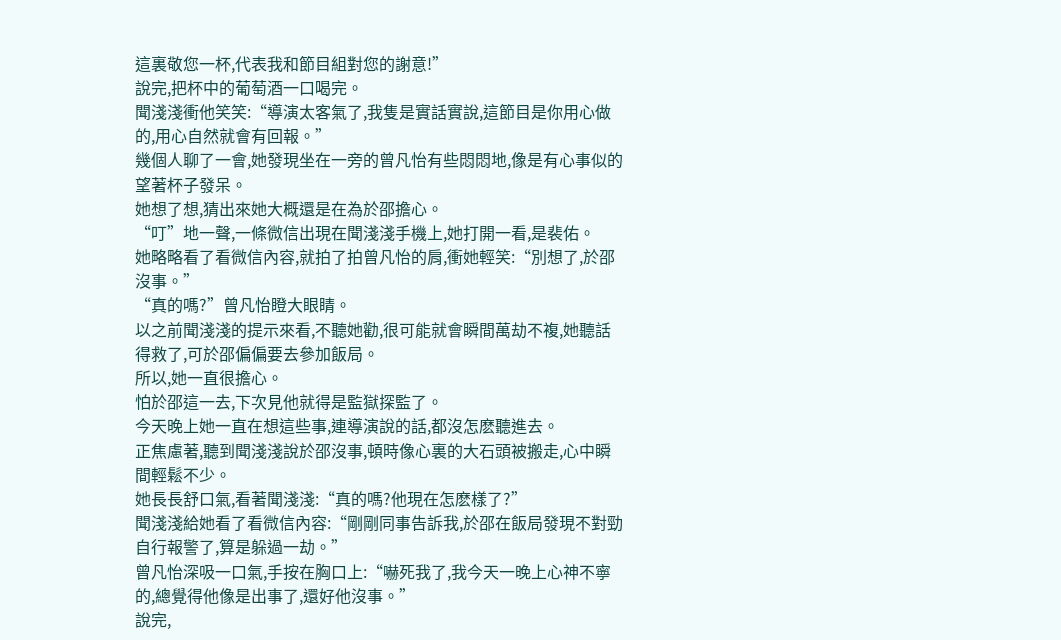這裏敬您一杯,代表我和節目組對您的謝意!”
說完,把杯中的葡萄酒一口喝完。
聞淺淺衝他笑笑:“導演太客氣了,我隻是實話實說,這節目是你用心做的,用心自然就會有回報。”
幾個人聊了一會,她發現坐在一旁的曾凡怡有些悶悶地,像是有心事似的望著杯子發呆。
她想了想,猜出來她大概還是在為於邵擔心。
“叮”地一聲,一條微信出現在聞淺淺手機上,她打開一看,是裴佑。
她略略看了看微信內容,就拍了拍曾凡怡的肩,衝她輕笑:“別想了,於邵沒事。”
“真的嗎?”曾凡怡瞪大眼睛。
以之前聞淺淺的提示來看,不聽她勸,很可能就會瞬間萬劫不複,她聽話得救了,可於邵偏偏要去參加飯局。
所以,她一直很擔心。
怕於邵這一去,下次見他就得是監獄探監了。
今天晚上她一直在想這些事,連導演說的話,都沒怎麽聽進去。
正焦慮著,聽到聞淺淺說於邵沒事,頓時像心裏的大石頭被搬走,心中瞬間輕鬆不少。
她長長舒口氣,看著聞淺淺:“真的嗎?他現在怎麽樣了?”
聞淺淺給她看了看微信內容:“剛剛同事告訴我,於邵在飯局發現不對勁自行報警了,算是躲過一劫。”
曾凡怡深吸一口氣,手按在胸口上:“嚇死我了,我今天一晚上心神不寧的,總覺得他像是出事了,還好他沒事。”
說完,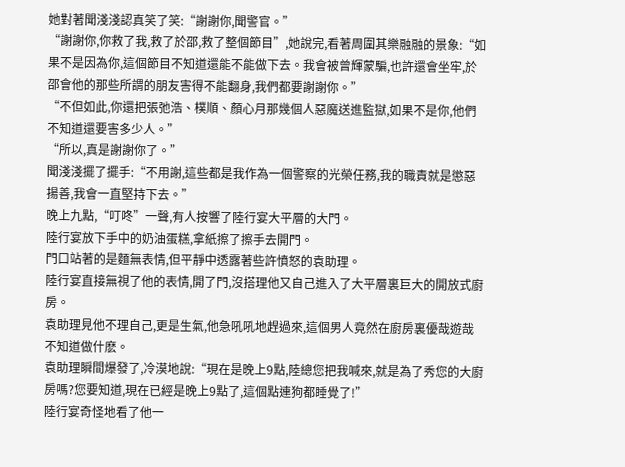她對著聞淺淺認真笑了笑:“謝謝你,聞警官。”
“謝謝你,你救了我,救了於邵,救了整個節目”,她說完,看著周圍其樂融融的景象:“如果不是因為你,這個節目不知道還能不能做下去。我會被曾輝蒙騙,也許還會坐牢,於邵會他的那些所謂的朋友害得不能翻身,我們都要謝謝你。”
“不但如此,你還把張弛浩、樸順、顏心月那幾個人惡魔送進監獄,如果不是你,他們不知道還要害多少人。”
“所以,真是謝謝你了。”
聞淺淺擺了擺手:“不用謝,這些都是我作為一個警察的光榮任務,我的職責就是懲惡揚善,我會一直堅持下去。”
晚上九點,“叮咚”一聲,有人按響了陸行宴大平層的大門。
陸行宴放下手中的奶油蛋糕,拿紙擦了擦手去開門。
門口站著的是麵無表情,但平靜中透露著些許憤怒的袁助理。
陸行宴直接無視了他的表情,開了門,沒搭理他又自己進入了大平層裏巨大的開放式廚房。
袁助理見他不理自己,更是生氣,他急吼吼地趕過來,這個男人竟然在廚房裏優哉遊哉不知道做什麽。
袁助理瞬間爆發了,冷漠地說:“現在是晚上9點,陸總您把我喊來,就是為了秀您的大廚房嗎?您要知道,現在已經是晚上9點了,這個點連狗都睡覺了!”
陸行宴奇怪地看了他一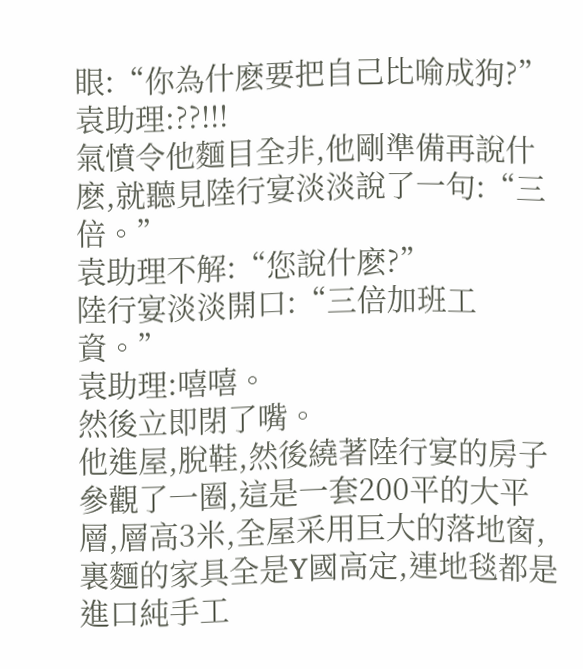眼:“你為什麽要把自己比喻成狗?”
袁助理:??!!!
氣憤令他麵目全非,他剛準備再說什麽,就聽見陸行宴淡淡說了一句:“三倍。”
袁助理不解:“您說什麽?”
陸行宴淡淡開口:“三倍加班工資。”
袁助理:嘻嘻。
然後立即閉了嘴。
他進屋,脫鞋,然後繞著陸行宴的房子參觀了一圈,這是一套200平的大平層,層高3米,全屋采用巨大的落地窗,裏麵的家具全是Y國高定,連地毯都是進口純手工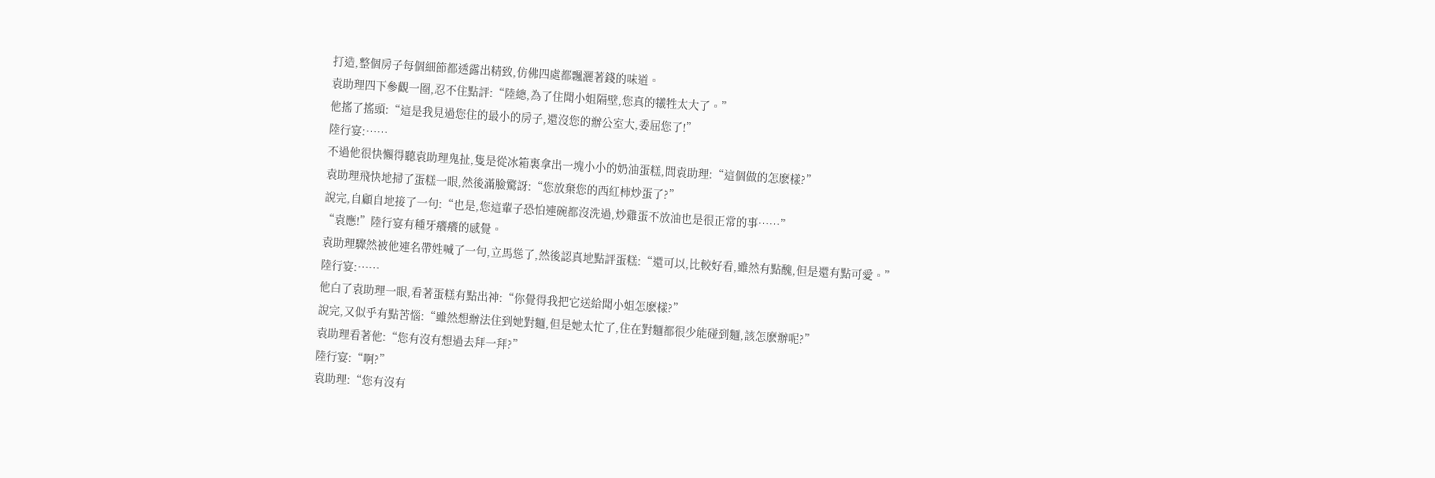打造,整個房子每個細節都透露出精致,仿佛四處都飄灑著錢的味道。
袁助理四下參觀一圈,忍不住點評:“陸總,為了住聞小姐隔壁,您真的犧牲太大了。”
他搖了搖頭:“這是我見過您住的最小的房子,還沒您的辦公室大,委屈您了!”
陸行宴:……
不過他很快懶得聽袁助理鬼扯,隻是從冰箱裏拿出一塊小小的奶油蛋糕,問袁助理:“這個做的怎麽樣?”
袁助理飛快地掃了蛋糕一眼,然後滿臉驚訝:“您放棄您的西紅柿炒蛋了?”
說完,自顧自地接了一句:“也是,您這輩子恐怕連碗都沒洗過,炒雞蛋不放油也是很正常的事……”
“袁應!”陸行宴有種牙癢癢的感覺。
袁助理驟然被他連名帶姓喊了一句,立馬慫了,然後認真地點評蛋糕:“還可以,比較好看,雖然有點醜,但是還有點可愛。”
陸行宴:……
他白了袁助理一眼,看著蛋糕有點出神:“你覺得我把它送給聞小姐怎麽樣?”
說完,又似乎有點苦惱:“雖然想辦法住到她對麵,但是她太忙了,住在對麵都很少能碰到麵,該怎麽辦呢?”
袁助理看著他:“您有沒有想過去拜一拜?”
陸行宴:“啊?”
袁助理:“您有沒有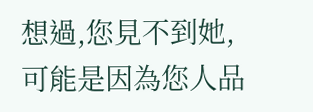想過,您見不到她,可能是因為您人品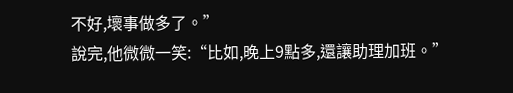不好,壞事做多了。”
說完,他微微一笑:“比如,晚上9點多,還讓助理加班。”